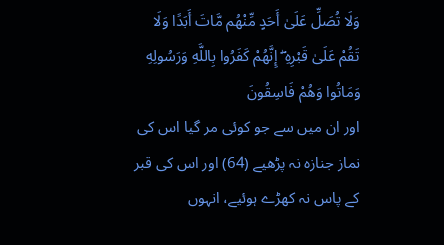وَلَا تُصَلِّ عَلَىٰ أَحَدٍ مِّنْهُم مَّاتَ أَبَدًا وَلَا تَقُمْ عَلَىٰ قَبْرِهِ ۖ إِنَّهُمْ كَفَرُوا بِاللَّهِ وَرَسُولِهِ وَمَاتُوا وَهُمْ فَاسِقُونَ
اور ان میں سے جو کوئی مر گیا اس کی نماز جنازہ نہ پڑھیے (64) اور اس کی قبر کے پاس نہ کھڑے ہوئیے، انہوں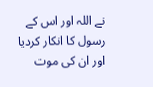نے اللہ اور اس کے رسول کا انکار کردیا اور ان کی موت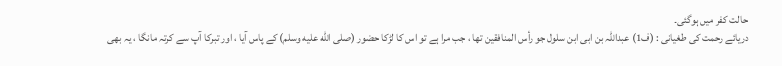حالت کفر میں ہوگئی۔
دریائے رحمت کی طغیانی : (ف1) عبداللہ بن ابی ابن سلول جو رأس المنافقین تھا ، جب مرا ہے تو اس کا لڑکا حضور (صلى الله عليه وسلم) کے پاس آیا ، اور تبرکا آپ سے کرتہ مانگا ، یہ بھی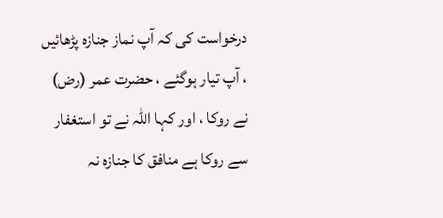درخواست کی کہ آپ نماز جنازہ پڑھائیں ، آپ تیار ہوگئے ، حضرت عمر (رض) نے روکا ، اور کہا اللہ نے تو استغفار سے روکا ہے منافق کا جنازہ نہ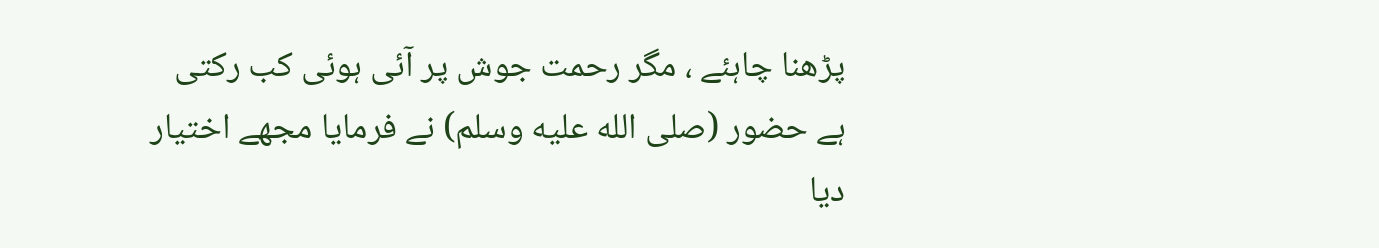پڑھنا چاہئے ، مگر رحمت جوش پر آئی ہوئی کب رکتی ہے حضور (صلى الله عليه وسلم) نے فرمایا مجھے اختیار دیا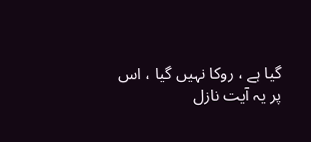گیا ہے ، روکا نہیں گیا ، اس پر یہ آیت نازل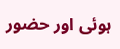ہوئی اور حضور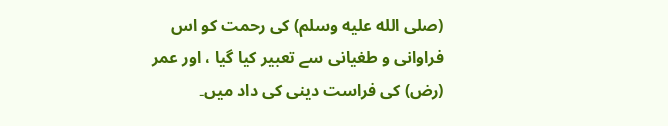(صلى الله عليه وسلم) کی رحمت کو اس فراوانی و طغیانی سے تعبیر کیا گیا ، اور عمر (رض) کی فراست دینی کی داد میں۔